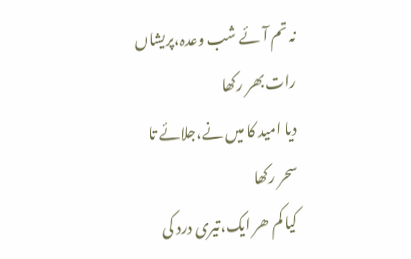نہ تم آئے شب وعدہ،پریشاں رات بھر رکھا
دیا امید کا میں نے،جلائے تا سحر رکھا
کیا کم ھر ایک،تیری درد کی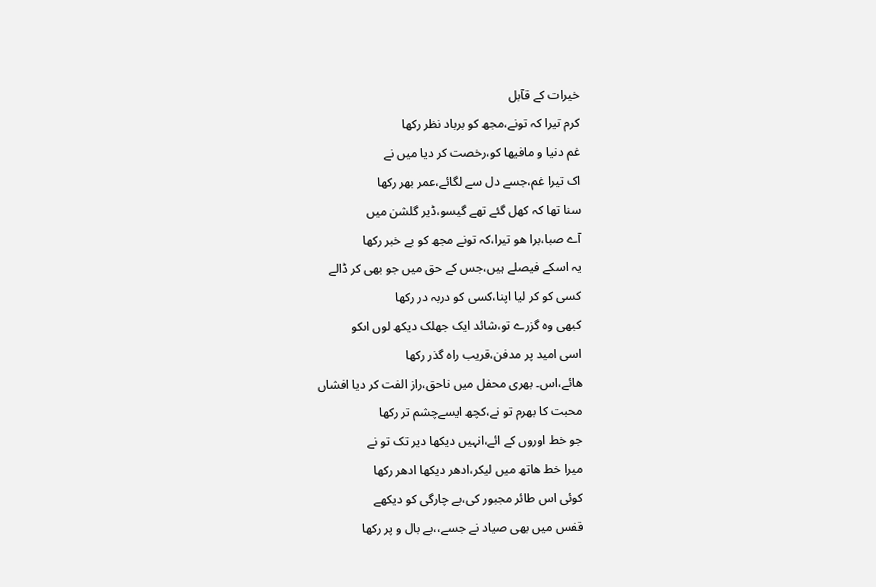خیرات کے قآبل
کرم تیرا کہ تونے،مجھ کو برباد نظر رکھا
غم دنیا و مافیھا کو،رخصت کر دیا میں نے
اک تیرا غم،جسے دل سے لگائے،عمر بھر رکھا
سنا تھا کہ کھل گئے تھے گیسو،ڈیر گلشن میں
آے صبا،برا ھو تیرا،کہ تونے مجھ کو بے خبر رکھا
یہ اسکے فیصلے ہیں،جس کے حق میں جو بھی کر ڈالے
کسی کو کر لیا اپنا،کسی کو دربہ در رکھا
کبھی وہ گزرے تو،شائد ایک جھلک دیکھ لوں اںکو
اسی امید پر مدفن،قریب راہ گذر رکھا
ھائے،اس۔ بھری محفل میں ناحق،راز الفت کر دیا افشاں
محبت کا بھرم تو نے،کچھ ایسےچشم تر رکھا
جو خط اوروں کے ائے،انہیں دیکھا دیر تک تو نے
میرا خط ھاتھ میں لیکر،ادھر دیکھا ادھر رکھا
کوئی اس طائر مجبور کی،بے چارگی کو دیکھے
قفس میں بھی صیاد نے جسے،،بے بال و پر رکھا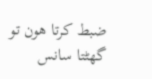ضبط کرتا ھون تو گھٹتا سانس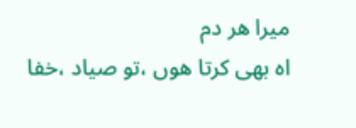میرا ھر دم
اہ بھی کرتا ھوں ،تو صیاد ،خفا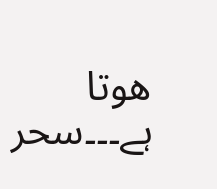ھوتا ہے۔۔۔سحر